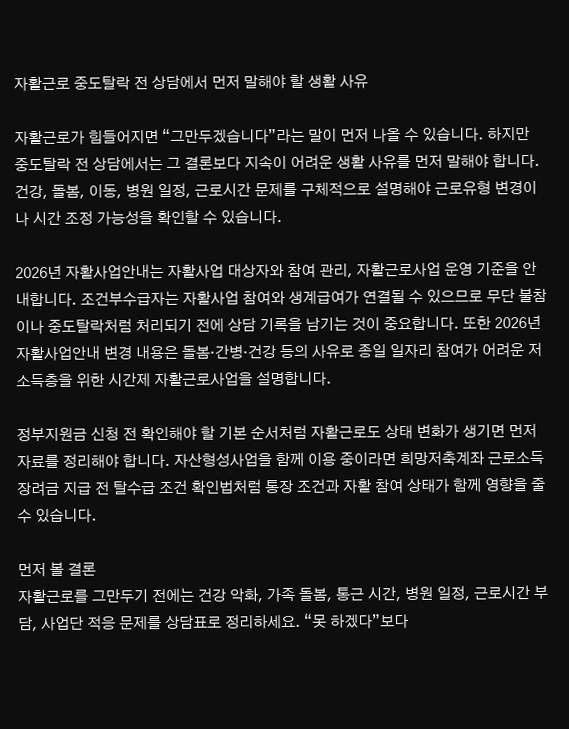자활근로 중도탈락 전 상담에서 먼저 말해야 할 생활 사유

자활근로가 힘들어지면 “그만두겠습니다”라는 말이 먼저 나올 수 있습니다. 하지만 중도탈락 전 상담에서는 그 결론보다 지속이 어려운 생활 사유를 먼저 말해야 합니다. 건강, 돌봄, 이동, 병원 일정, 근로시간 문제를 구체적으로 설명해야 근로유형 변경이나 시간 조정 가능성을 확인할 수 있습니다.

2026년 자활사업안내는 자활사업 대상자와 참여 관리, 자활근로사업 운영 기준을 안내합니다. 조건부수급자는 자활사업 참여와 생계급여가 연결될 수 있으므로 무단 불참이나 중도탈락처럼 처리되기 전에 상담 기록을 남기는 것이 중요합니다. 또한 2026년 자활사업안내 변경 내용은 돌봄·간병·건강 등의 사유로 종일 일자리 참여가 어려운 저소득층을 위한 시간제 자활근로사업을 설명합니다.

정부지원금 신청 전 확인해야 할 기본 순서처럼 자활근로도 상태 변화가 생기면 먼저 자료를 정리해야 합니다. 자산형성사업을 함께 이용 중이라면 희망저축계좌 근로소득장려금 지급 전 탈수급 조건 확인법처럼 통장 조건과 자활 참여 상태가 함께 영향을 줄 수 있습니다.

먼저 볼 결론
자활근로를 그만두기 전에는 건강 악화, 가족 돌봄, 통근 시간, 병원 일정, 근로시간 부담, 사업단 적응 문제를 상담표로 정리하세요. “못 하겠다”보다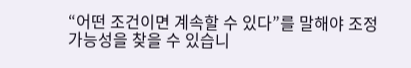“어떤 조건이면 계속할 수 있다”를 말해야 조정 가능성을 찾을 수 있습니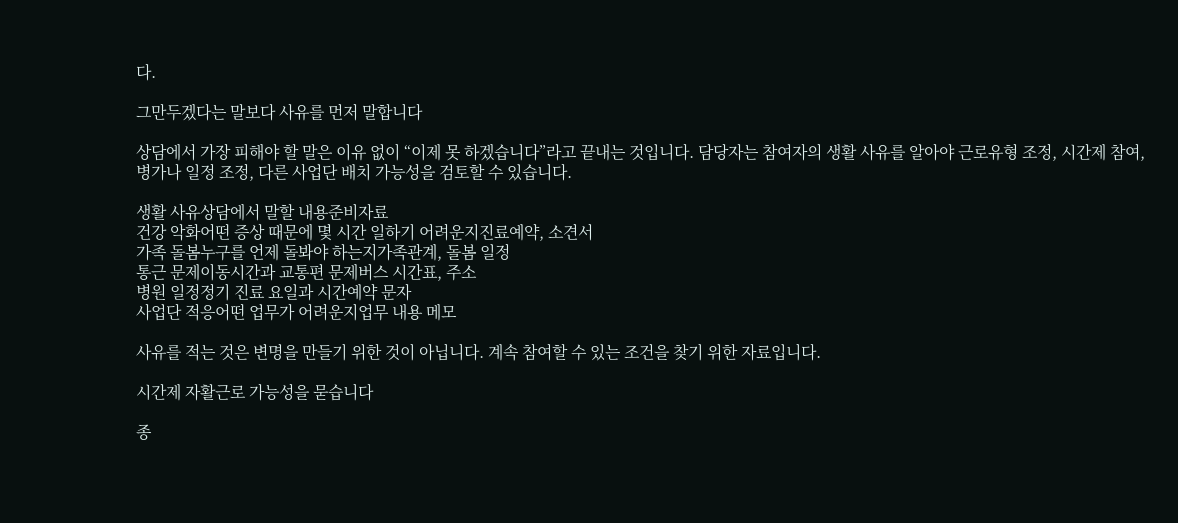다.

그만두겠다는 말보다 사유를 먼저 말합니다

상담에서 가장 피해야 할 말은 이유 없이 “이제 못 하겠습니다”라고 끝내는 것입니다. 담당자는 참여자의 생활 사유를 알아야 근로유형 조정, 시간제 참여, 병가나 일정 조정, 다른 사업단 배치 가능성을 검토할 수 있습니다.

생활 사유상담에서 말할 내용준비자료
건강 악화어떤 증상 때문에 몇 시간 일하기 어려운지진료예약, 소견서
가족 돌봄누구를 언제 돌봐야 하는지가족관계, 돌봄 일정
통근 문제이동시간과 교통편 문제버스 시간표, 주소
병원 일정정기 진료 요일과 시간예약 문자
사업단 적응어떤 업무가 어려운지업무 내용 메모

사유를 적는 것은 변명을 만들기 위한 것이 아닙니다. 계속 참여할 수 있는 조건을 찾기 위한 자료입니다.

시간제 자활근로 가능성을 묻습니다

종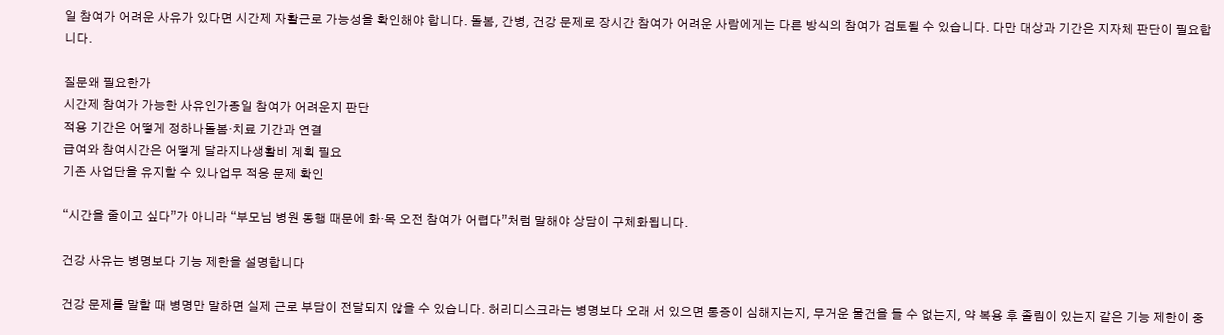일 참여가 어려운 사유가 있다면 시간제 자활근로 가능성을 확인해야 합니다. 돌봄, 간병, 건강 문제로 장시간 참여가 어려운 사람에게는 다른 방식의 참여가 검토될 수 있습니다. 다만 대상과 기간은 지자체 판단이 필요합니다.

질문왜 필요한가
시간제 참여가 가능한 사유인가종일 참여가 어려운지 판단
적용 기간은 어떻게 정하나돌봄·치료 기간과 연결
급여와 참여시간은 어떻게 달라지나생활비 계획 필요
기존 사업단을 유지할 수 있나업무 적응 문제 확인

“시간을 줄이고 싶다”가 아니라 “부모님 병원 동행 때문에 화·목 오전 참여가 어렵다”처럼 말해야 상담이 구체화됩니다.

건강 사유는 병명보다 기능 제한을 설명합니다

건강 문제를 말할 때 병명만 말하면 실제 근로 부담이 전달되지 않을 수 있습니다. 허리디스크라는 병명보다 오래 서 있으면 통증이 심해지는지, 무거운 물건을 들 수 없는지, 약 복용 후 졸림이 있는지 같은 기능 제한이 중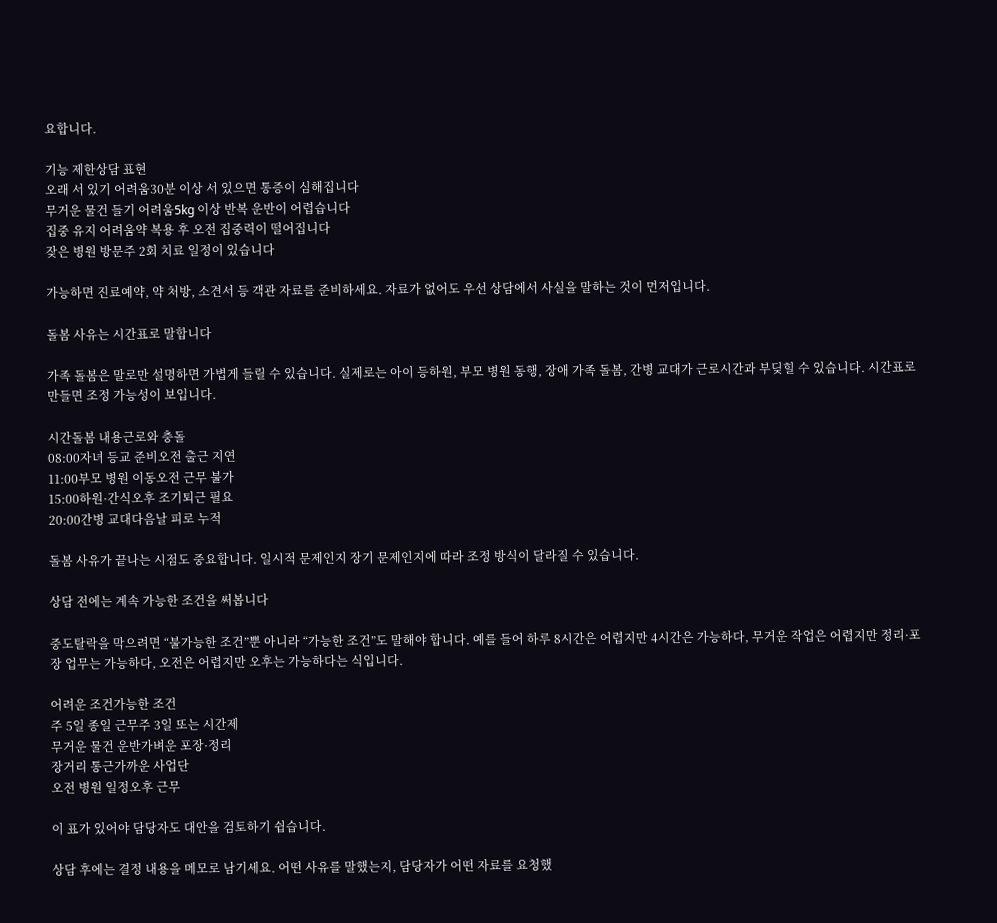요합니다.

기능 제한상담 표현
오래 서 있기 어려움30분 이상 서 있으면 통증이 심해집니다
무거운 물건 들기 어려움5kg 이상 반복 운반이 어렵습니다
집중 유지 어려움약 복용 후 오전 집중력이 떨어집니다
잦은 병원 방문주 2회 치료 일정이 있습니다

가능하면 진료예약, 약 처방, 소견서 등 객관 자료를 준비하세요. 자료가 없어도 우선 상담에서 사실을 말하는 것이 먼저입니다.

돌봄 사유는 시간표로 말합니다

가족 돌봄은 말로만 설명하면 가볍게 들릴 수 있습니다. 실제로는 아이 등하원, 부모 병원 동행, 장애 가족 돌봄, 간병 교대가 근로시간과 부딪힐 수 있습니다. 시간표로 만들면 조정 가능성이 보입니다.

시간돌봄 내용근로와 충돌
08:00자녀 등교 준비오전 출근 지연
11:00부모 병원 이동오전 근무 불가
15:00하원·간식오후 조기퇴근 필요
20:00간병 교대다음날 피로 누적

돌봄 사유가 끝나는 시점도 중요합니다. 일시적 문제인지 장기 문제인지에 따라 조정 방식이 달라질 수 있습니다.

상담 전에는 계속 가능한 조건을 써봅니다

중도탈락을 막으려면 “불가능한 조건”뿐 아니라 “가능한 조건”도 말해야 합니다. 예를 들어 하루 8시간은 어렵지만 4시간은 가능하다, 무거운 작업은 어렵지만 정리·포장 업무는 가능하다, 오전은 어렵지만 오후는 가능하다는 식입니다.

어려운 조건가능한 조건
주 5일 종일 근무주 3일 또는 시간제
무거운 물건 운반가벼운 포장·정리
장거리 통근가까운 사업단
오전 병원 일정오후 근무

이 표가 있어야 담당자도 대안을 검토하기 쉽습니다.

상담 후에는 결정 내용을 메모로 남기세요. 어떤 사유를 말했는지, 담당자가 어떤 자료를 요청했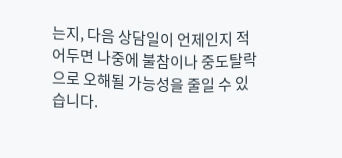는지, 다음 상담일이 언제인지 적어두면 나중에 불참이나 중도탈락으로 오해될 가능성을 줄일 수 있습니다.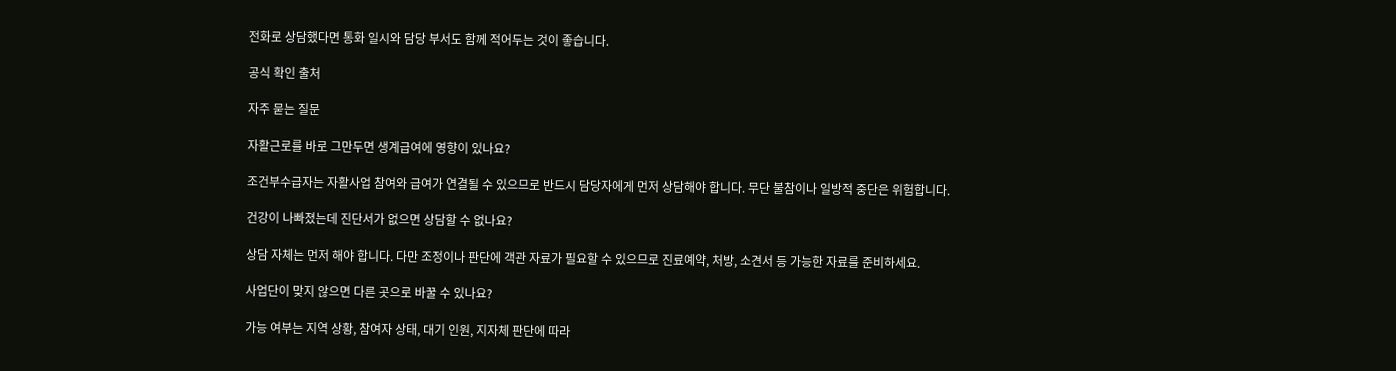전화로 상담했다면 통화 일시와 담당 부서도 함께 적어두는 것이 좋습니다.

공식 확인 출처

자주 묻는 질문

자활근로를 바로 그만두면 생계급여에 영향이 있나요?

조건부수급자는 자활사업 참여와 급여가 연결될 수 있으므로 반드시 담당자에게 먼저 상담해야 합니다. 무단 불참이나 일방적 중단은 위험합니다.

건강이 나빠졌는데 진단서가 없으면 상담할 수 없나요?

상담 자체는 먼저 해야 합니다. 다만 조정이나 판단에 객관 자료가 필요할 수 있으므로 진료예약, 처방, 소견서 등 가능한 자료를 준비하세요.

사업단이 맞지 않으면 다른 곳으로 바꿀 수 있나요?

가능 여부는 지역 상황, 참여자 상태, 대기 인원, 지자체 판단에 따라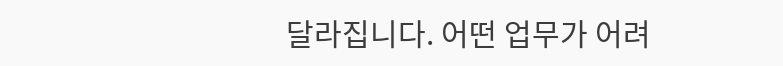달라집니다. 어떤 업무가 어려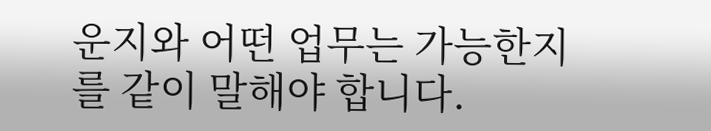운지와 어떤 업무는 가능한지를 같이 말해야 합니다.